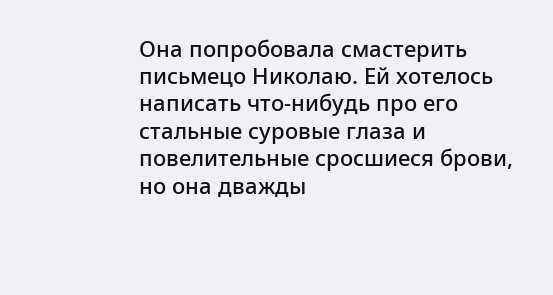Она попробовала смастерить письмецо Николаю. Ей хотелось написать что-нибудь про его стальные суровые глаза и повелительные сросшиеся брови, но она дважды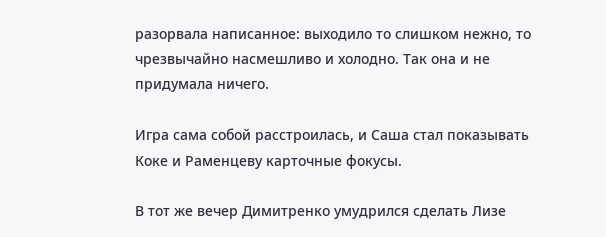разорвала написанное: выходило то слишком нежно, то чрезвычайно насмешливо и холодно. Так она и не придумала ничего.

Игра сама собой расстроилась, и Саша стал показывать Коке и Раменцеву карточные фокусы.

В тот же вечер Димитренко умудрился сделать Лизе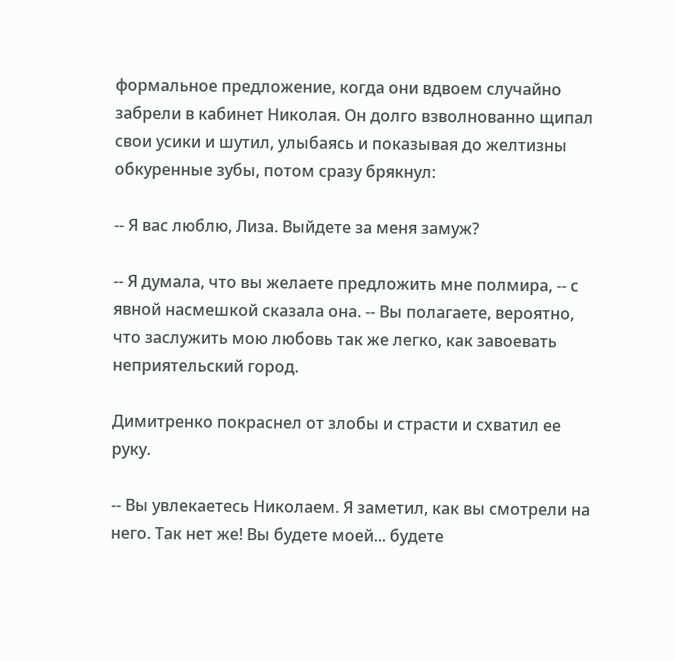формальное предложение, когда они вдвоем случайно забрели в кабинет Николая. Он долго взволнованно щипал свои усики и шутил, улыбаясь и показывая до желтизны обкуренные зубы, потом сразу брякнул:

-- Я вас люблю, Лиза. Выйдете за меня замуж?

-- Я думала, что вы желаете предложить мне полмира, -- с явной насмешкой сказала она. -- Вы полагаете, вероятно, что заслужить мою любовь так же легко, как завоевать неприятельский город.

Димитренко покраснел от злобы и страсти и схватил ее руку.

-- Вы увлекаетесь Николаем. Я заметил, как вы смотрели на него. Так нет же! Вы будете моей... будете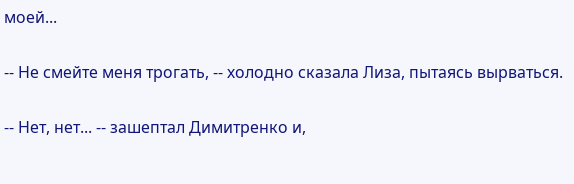моей...

-- Не смейте меня трогать, -- холодно сказала Лиза, пытаясь вырваться.

-- Нет, нет... -- зашептал Димитренко и,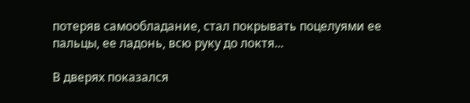потеряв самообладание, стал покрывать поцелуями ее пальцы, ее ладонь, всю руку до локтя...

В дверях показался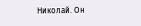Николай. Он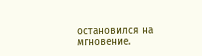остановился на мгновение.